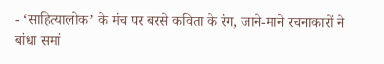- ‘साहित्यालोक’ के मंच पर बरसे कविता के रंग, जाने-माने रचनाकारों ने बांधा समां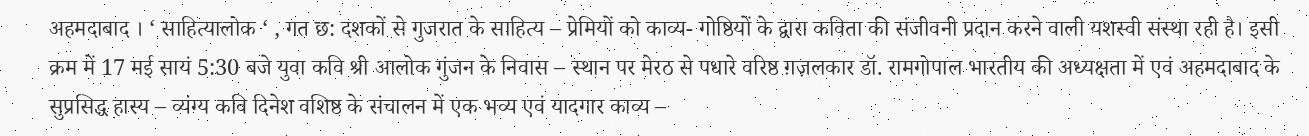अहमदाबाद । ‘ साहित्यालोक ‘ , गत छ: दशकों से गुजरात के साहित्य – प्रेमियों को काव्य- गोष्ठियों के द्वारा कविता की संजीवनी प्रदान करने वाली यशस्वी संस्था रही है। इसी क्रम में 17 मई सायं 5:30 बजे युवा कवि श्री आलोक गुंजन के निवास – स्थान पर मेरठ से पधारे वरिष्ठ ग़ज़लकार डॉ. रामगोपाल भारतीय की अध्यक्षता में एवं अहमदाबाद के सुप्रसिद्ध हास्य – व्यंग्य कवि दिनेश वशिष्ठ के संचालन में एक भव्य एवं यादगार काव्य –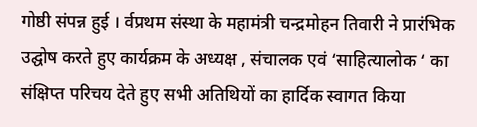गोष्ठी संपन्न हुई । र्वप्रथम संस्था के महामंत्री चन्द्रमोहन तिवारी ने प्रारंभिक उद्घोष करते हुए कार्यक्रम के अध्यक्ष , संचालक एवं ‘साहित्यालोक ‘ का संक्षिप्त परिचय देते हुए सभी अतिथियों का हार्दिक स्वागत किया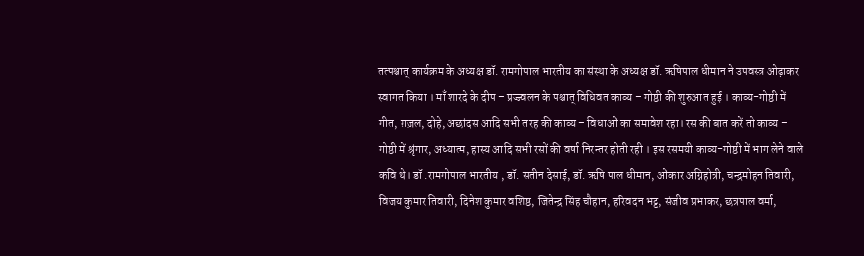तत्पश्चात् कार्यक्रम के अध्यक्ष डॉ. रामगोपाल भारतीय का संस्था के अध्यक्ष डॉ. ऋषिपाल धीमान ने उपवस्त्र ओढ़ाकर स्वागत किया । माँ शारदे के दीप – प्रज्ज्वलन के पश्चात् विधिवत काव्य – गोष्ठी की शुरुआत हुई । काव्य-गोष्ठी में गीत, ग़ज़ल, दोहे, अछांदस आदि सभी तरह की काव्य – विधाओं का समावेश रहा। रस की बात करें तो काव्य – गोष्ठी में श्रृंगार, अध्यात्म, हास्य आदि सभी रसों की वर्षा निरन्तर होती रही । इस रसमयी काव्य-गोष्ठी में भाग लेने वाले कवि थे। डॉ .रामगोपाल भारतीय , डॉ. सतीन देसाई, डॉ. ऋषि पाल धीमान, ओंकार अग्निहोत्री, चन्द्रमोहन तिवारी, विजय कुमार तिवारी, दिनेश कुमार वशिष्ठ, जितेन्द्र सिंह चौहान, हरिवदन भट्ट, संजीव प्रभाकर, छत्रपाल वर्मा,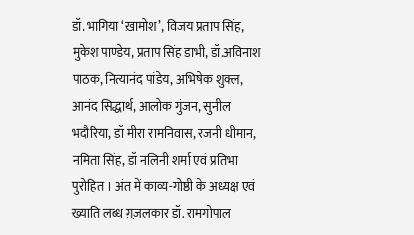डॉ. भागिया ‘ख़ामोश’, विजय प्रताप सिंह, मुकेश पाण्डेय, प्रताप सिंह डाभी, डॉ.अविनाश पाठक, नित्यानंद पांडेय, अभिषेक शुक्ल, आनंद सिद्धार्थ, आलोक गुंजन, सुनील भदौरिया, डॉ मीरा रामनिवास, रजनी धीमान, नमिता सिंह, डॉ नलिनी शर्मा एवं प्रतिभा पुरोहित । अंत में काव्य-गोष्ठी के अध्यक्ष एवं ख्याति लब्ध ग़ज़लकार डॉ. रामगोपाल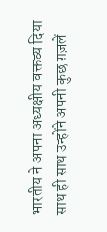भारतीय ने अपना अध्यक्षीय वक्तव्य दिया साथ ही साथ उन्होंने अपनी कुछ ग़ज़लें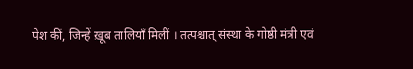पेश कीं, जिन्हें ख़ूब तालियाँ मिलीं । तत्पश्चात् संस्था के गोष्ठी मंत्री एवं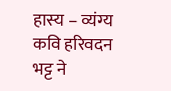हास्य – व्यंग्य कवि हरिवदन भट्ट ने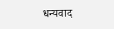धन्यवाद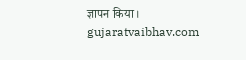ज्ञापन किया।
gujaratvaibhav.com